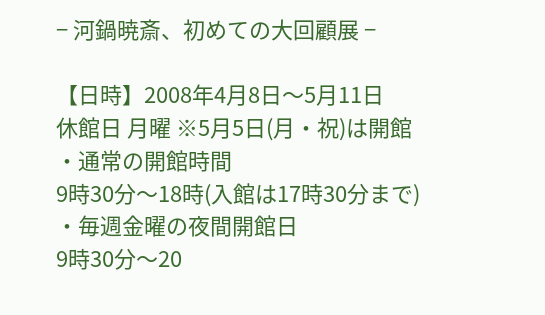− 河鍋暁斎、初めての大回顧展 −

【日時】2008年4月8日〜5月11日
休館日 月曜 ※5月5日(月・祝)は開館
・通常の開館時間
9時30分〜18時(入館は17時30分まで)
・毎週金曜の夜間開館日
9時30分〜20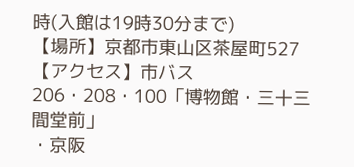時(入館は19時30分まで)
【場所】京都市東山区茶屋町527
【アクセス】市バス206・208・100「博物館・三十三間堂前」
・京阪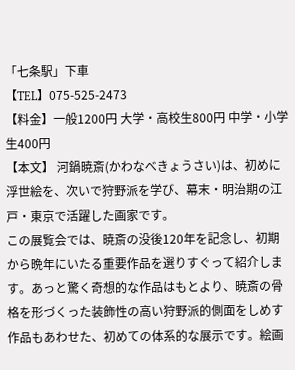「七条駅」下車
【TEL】075-525-2473
【料金】一般1200円 大学・高校生800円 中学・小学生400円
【本文】 河鍋暁斎(かわなべきょうさい)は、初めに浮世絵を、次いで狩野派を学び、幕末・明治期の江戸・東京で活躍した画家です。
この展覧会では、暁斎の没後120年を記念し、初期から晩年にいたる重要作品を選りすぐって紹介します。あっと驚く奇想的な作品はもとより、暁斎の骨格を形づくった装飾性の高い狩野派的側面をしめす作品もあわせた、初めての体系的な展示です。絵画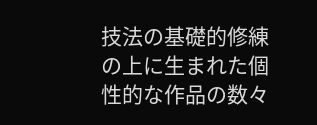技法の基礎的修練の上に生まれた個性的な作品の数々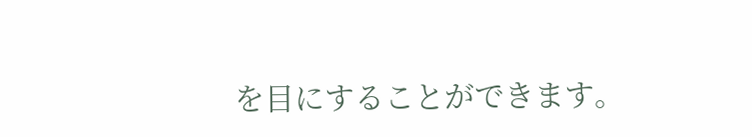を目にすることができます。